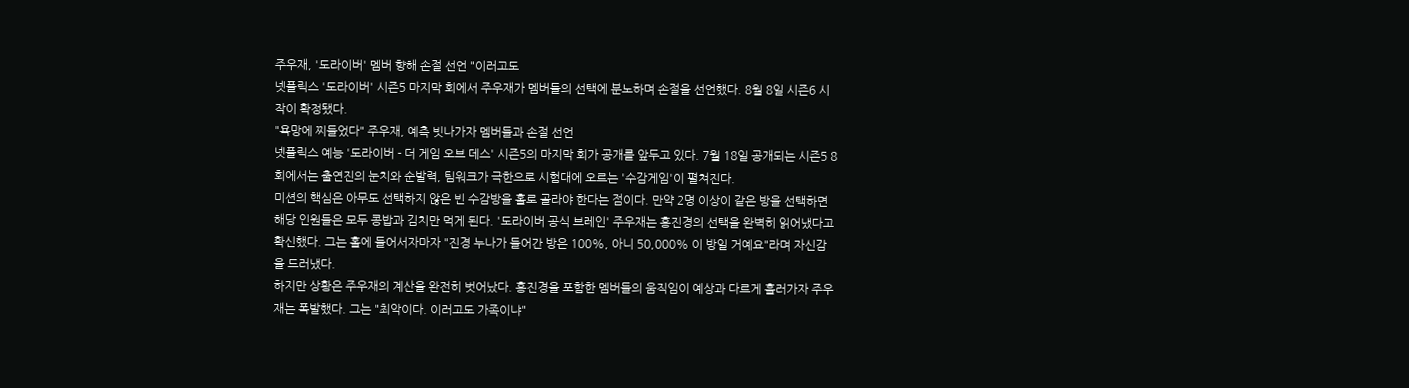주우재, '도라이버' 멤버 향해 손절 선언 "이러고도
넷플릭스 '도라이버' 시즌5 마지막 회에서 주우재가 멤버들의 선택에 분노하며 손절을 선언했다. 8월 8일 시즌6 시작이 확정됐다.
"욕망에 찌들었다" 주우재, 예측 빗나가자 멤버들과 손절 선언
넷플릭스 예능 '도라이버 - 더 게임 오브 데스' 시즌5의 마지막 회가 공개를 앞두고 있다. 7월 18일 공개되는 시즌5 8회에서는 출연진의 눈치와 순발력, 팀워크가 극한으로 시험대에 오르는 '수감게임'이 펼쳐진다.
미션의 핵심은 아무도 선택하지 않은 빈 수감방을 홀로 골라야 한다는 점이다. 만약 2명 이상이 같은 방을 선택하면 해당 인원들은 모두 콩밥과 김치만 먹게 된다. '도라이버 공식 브레인' 주우재는 홍진경의 선택을 완벽히 읽어냈다고 확신했다. 그는 홀에 들어서자마자 "진경 누나가 들어간 방은 100%, 아니 50,000% 이 방일 거예요"라며 자신감을 드러냈다.
하지만 상황은 주우재의 계산을 완전히 벗어났다. 홍진경을 포함한 멤버들의 움직임이 예상과 다르게 흘러가자 주우재는 폭발했다. 그는 "최악이다. 이러고도 가족이냐"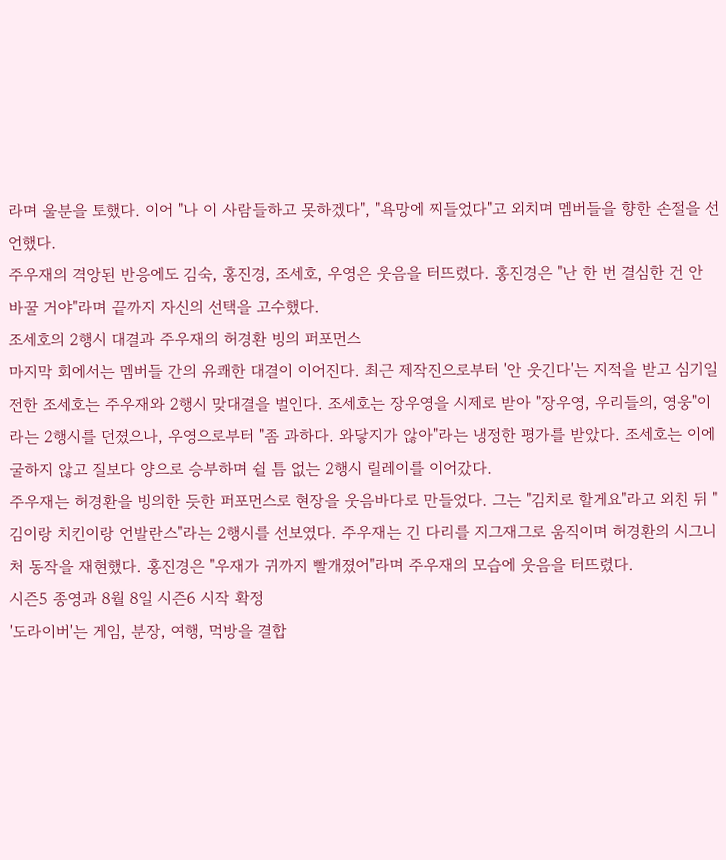라며 울분을 토했다. 이어 "나 이 사람들하고 못하겠다", "욕망에 찌들었다"고 외치며 멤버들을 향한 손절을 선언했다.
주우재의 격앙된 반응에도 김숙, 홍진경, 조세호, 우영은 웃음을 터뜨렸다. 홍진경은 "난 한 번 결심한 건 안 바꿀 거야"라며 끝까지 자신의 선택을 고수했다.
조세호의 2행시 대결과 주우재의 허경환 빙의 퍼포먼스
마지막 회에서는 멤버들 간의 유쾌한 대결이 이어진다. 최근 제작진으로부터 '안 웃긴다'는 지적을 받고 심기일전한 조세호는 주우재와 2행시 맞대결을 벌인다. 조세호는 장우영을 시제로 받아 "장우영, 우리들의, 영웅"이라는 2행시를 던졌으나, 우영으로부터 "좀 과하다. 와닿지가 않아"라는 냉정한 평가를 받았다. 조세호는 이에 굴하지 않고 질보다 양으로 승부하며 쉴 틈 없는 2행시 릴레이를 이어갔다.
주우재는 허경환을 빙의한 듯한 퍼포먼스로 현장을 웃음바다로 만들었다. 그는 "김치로 할게요"라고 외친 뒤 "김이랑 치킨이랑 언발란스"라는 2행시를 선보였다. 주우재는 긴 다리를 지그재그로 움직이며 허경환의 시그니처 동작을 재현했다. 홍진경은 "우재가 귀까지 빨개졌어"라며 주우재의 모습에 웃음을 터뜨렸다.
시즌5 종영과 8월 8일 시즌6 시작 확정
'도라이버'는 게임, 분장, 여행, 먹방을 결합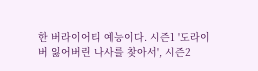한 버라이어티 예능이다. 시즌1 '도라이버 잃어버린 나사를 찾아서', 시즌2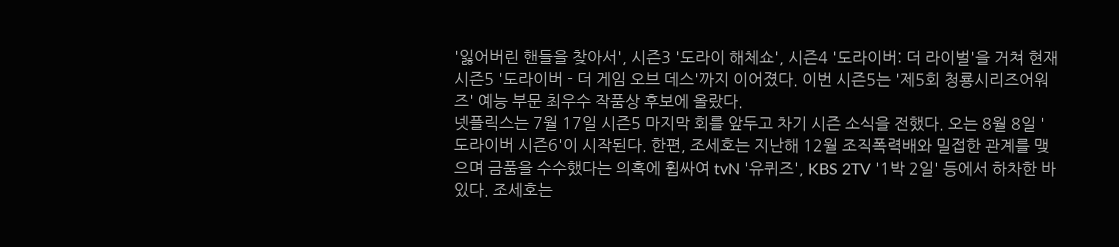'잃어버린 핸들을 찾아서', 시즌3 '도라이 해체쇼', 시즌4 '도라이버: 더 라이벌'을 거쳐 현재 시즌5 '도라이버 - 더 게임 오브 데스'까지 이어졌다. 이번 시즌5는 '제5회 청룡시리즈어워즈' 예능 부문 최우수 작품상 후보에 올랐다.
넷플릭스는 7월 17일 시즌5 마지막 회를 앞두고 차기 시즌 소식을 전했다. 오는 8월 8일 '도라이버 시즌6'이 시작된다. 한편, 조세호는 지난해 12월 조직폭력배와 밀접한 관계를 맺으며 금품을 수수했다는 의혹에 휩싸여 tvN '유퀴즈', KBS 2TV '1박 2일' 등에서 하차한 바 있다. 조세호는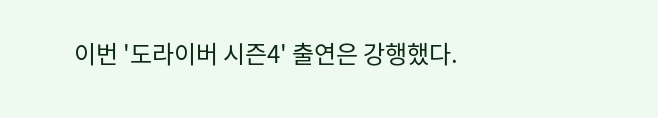이번 '도라이버 시즌4' 출연은 강행했다.